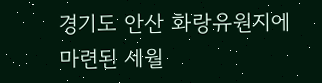경기도 안산 화랑유원지에 마련된 세월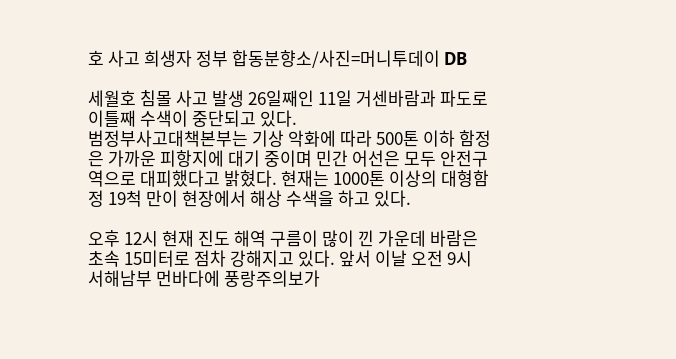호 사고 희생자 정부 합동분향소/사진=머니투데이 DB

세월호 침몰 사고 발생 26일째인 11일 거센바람과 파도로 이틀째 수색이 중단되고 있다.
범정부사고대책본부는 기상 악화에 따라 500톤 이하 함정은 가까운 피항지에 대기 중이며 민간 어선은 모두 안전구역으로 대피했다고 밝혔다. 현재는 1000톤 이상의 대형함정 19척 만이 현장에서 해상 수색을 하고 있다.

오후 12시 현재 진도 해역 구름이 많이 낀 가운데 바람은 초속 15미터로 점차 강해지고 있다. 앞서 이날 오전 9시 서해남부 먼바다에 풍랑주의보가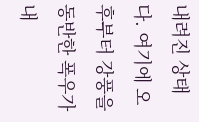내려진 상태다. 여기에 오후부터 강풍을 동반한 폭우가 내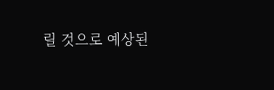릴 것으로 예상된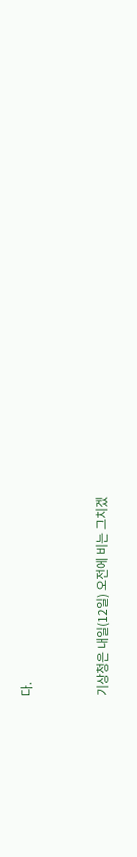다.


기상청은 내일(12일) 오전에 비는 그치겠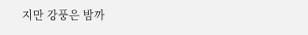지만 강풍은 밤까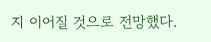지 이어질 것으로 전망했다.